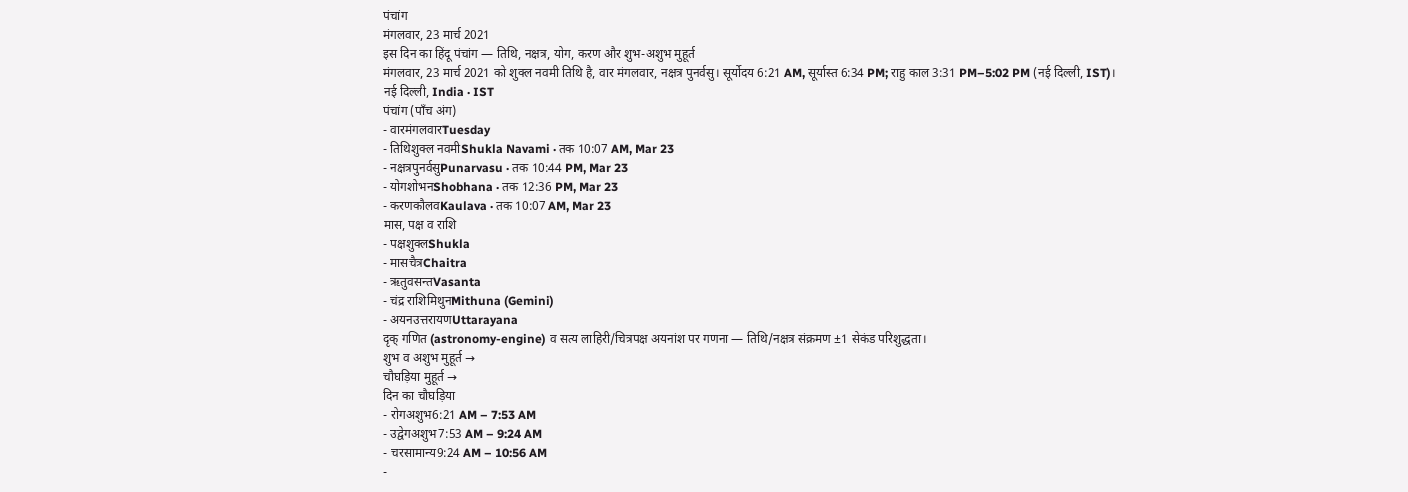पंचांग
मंगलवार, 23 मार्च 2021
इस दिन का हिंदू पंचांग — तिथि, नक्षत्र, योग, करण और शुभ-अशुभ मुहूर्त
मंगलवार, 23 मार्च 2021 को शुक्ल नवमी तिथि है, वार मंगलवार, नक्षत्र पुनर्वसु। सूर्योदय 6:21 AM, सूर्यास्त 6:34 PM; राहु काल 3:31 PM–5:02 PM (नई दिल्ली, IST)।
नई दिल्ली, India · IST
पंचांग (पाँच अंग)
- वारमंगलवारTuesday
- तिथिशुक्ल नवमीShukla Navami · तक 10:07 AM, Mar 23
- नक्षत्रपुनर्वसुPunarvasu · तक 10:44 PM, Mar 23
- योगशोभनShobhana · तक 12:36 PM, Mar 23
- करणकौलवKaulava · तक 10:07 AM, Mar 23
मास, पक्ष व राशि
- पक्षशुक्लShukla
- मासचैत्रChaitra
- ऋतुवसन्तVasanta
- चंद्र राशिमिथुनMithuna (Gemini)
- अयनउत्तरायणUttarayana
दृक् गणित (astronomy-engine) व सत्य लाहिरी/चित्रपक्ष अयनांश पर गणना — तिथि/नक्षत्र संक्रमण ±1 सेकंड परिशुद्धता।
शुभ व अशुभ मुहूर्त →
चौघड़िया मुहूर्त →
दिन का चौघड़िया
- रोगअशुभ6:21 AM – 7:53 AM
- उद्वेगअशुभ7:53 AM – 9:24 AM
- चरसामान्य9:24 AM – 10:56 AM
-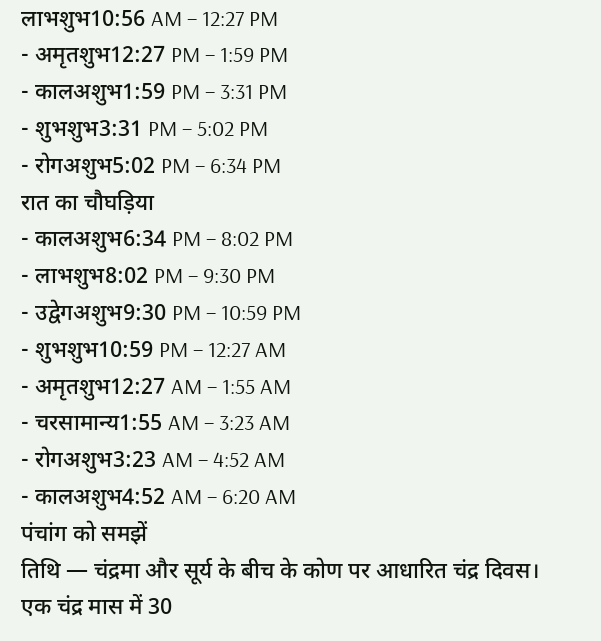लाभशुभ10:56 AM – 12:27 PM
- अमृतशुभ12:27 PM – 1:59 PM
- कालअशुभ1:59 PM – 3:31 PM
- शुभशुभ3:31 PM – 5:02 PM
- रोगअशुभ5:02 PM – 6:34 PM
रात का चौघड़िया
- कालअशुभ6:34 PM – 8:02 PM
- लाभशुभ8:02 PM – 9:30 PM
- उद्वेगअशुभ9:30 PM – 10:59 PM
- शुभशुभ10:59 PM – 12:27 AM
- अमृतशुभ12:27 AM – 1:55 AM
- चरसामान्य1:55 AM – 3:23 AM
- रोगअशुभ3:23 AM – 4:52 AM
- कालअशुभ4:52 AM – 6:20 AM
पंचांग को समझें
तिथि — चंद्रमा और सूर्य के बीच के कोण पर आधारित चंद्र दिवस। एक चंद्र मास में 30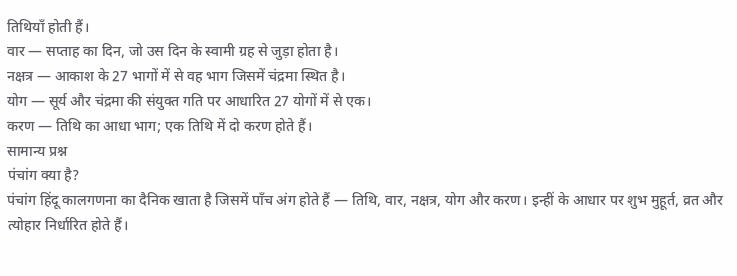तिथियाँ होती हैं।
वार — सप्ताह का दिन, जो उस दिन के स्वामी ग्रह से जुड़ा होता है।
नक्षत्र — आकाश के 27 भागों में से वह भाग जिसमें चंद्रमा स्थित है।
योग — सूर्य और चंद्रमा की संयुक्त गति पर आधारित 27 योगों में से एक।
करण — तिथि का आधा भाग; एक तिथि में दो करण होते हैं।
सामान्य प्रश्न
पंचांग क्या है?
पंचांग हिंदू कालगणना का दैनिक खाता है जिसमें पाँच अंग होते हैं — तिथि, वार, नक्षत्र, योग और करण। इन्हीं के आधार पर शुभ मुहूर्त, व्रत और त्योहार निर्धारित होते हैं।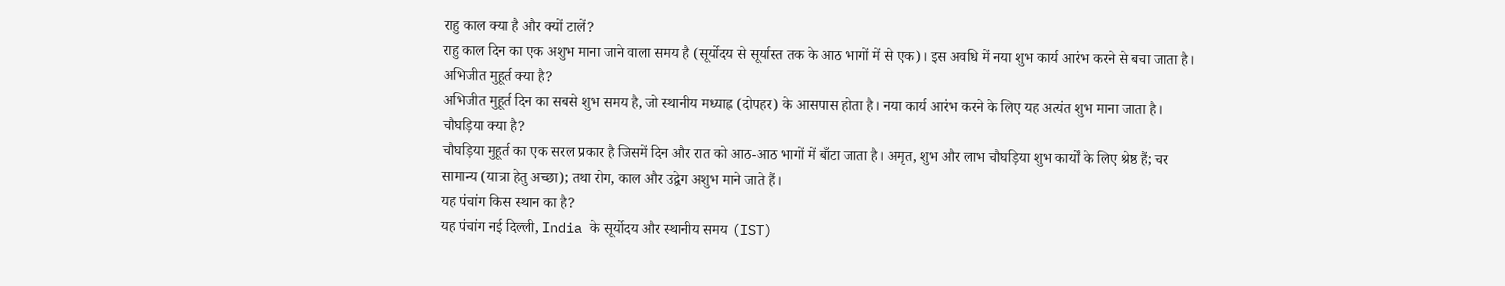राहु काल क्या है और क्यों टालें?
राहु काल दिन का एक अशुभ माना जाने वाला समय है (सूर्योदय से सूर्यास्त तक के आठ भागों में से एक)। इस अवधि में नया शुभ कार्य आरंभ करने से बचा जाता है।
अभिजीत मुहूर्त क्या है?
अभिजीत मुहूर्त दिन का सबसे शुभ समय है, जो स्थानीय मध्याह्न (दोपहर) के आसपास होता है। नया कार्य आरंभ करने के लिए यह अत्यंत शुभ माना जाता है।
चौघड़िया क्या है?
चौघड़िया मुहूर्त का एक सरल प्रकार है जिसमें दिन और रात को आठ-आठ भागों में बाँटा जाता है। अमृत, शुभ और लाभ चौघड़िया शुभ कार्यों के लिए श्रेष्ठ हैं; चर सामान्य (यात्रा हेतु अच्छा); तथा रोग, काल और उद्वेग अशुभ माने जाते हैं।
यह पंचांग किस स्थान का है?
यह पंचांग नई दिल्ली, India के सूर्योदय और स्थानीय समय (IST)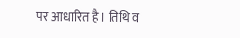पर आधारित है। तिथि व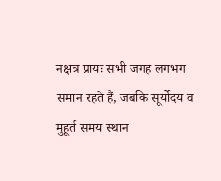नक्षत्र प्रायः सभी जगह लगभग समान रहते हैं, जबकि सूर्योदय व मुहूर्त समय स्थान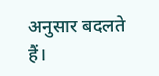अनुसार बदलते हैं।